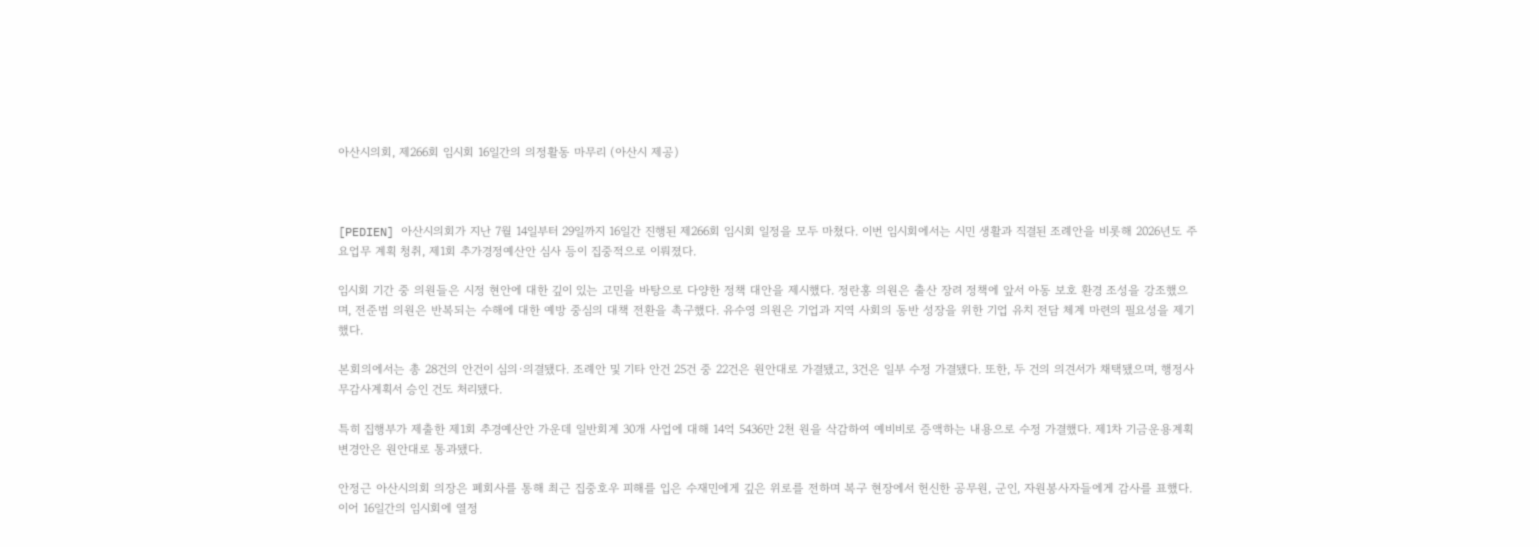아산시의회, 제266회 임시회 16일간의 의정활동 마무리 (아산시 제공)



[PEDIEN] 아산시의회가 지난 7월 14일부터 29일까지 16일간 진행된 제266회 임시회 일정을 모두 마쳤다. 이번 임시회에서는 시민 생활과 직결된 조례안을 비롯해 2026년도 주요업무 계획 청취, 제1회 추가경정예산안 심사 등이 집중적으로 이뤄졌다.

임시회 기간 중 의원들은 시정 현안에 대한 깊이 있는 고민을 바탕으로 다양한 정책 대안을 제시했다. 정란홍 의원은 출산 장려 정책에 앞서 아동 보호 환경 조성을 강조했으며, 전준범 의원은 반복되는 수해에 대한 예방 중심의 대책 전환을 촉구했다. 유수영 의원은 기업과 지역 사회의 동반 성장을 위한 기업 유치 전담 체계 마련의 필요성을 제기했다.

본회의에서는 총 28건의 안건이 심의·의결됐다. 조례안 및 기타 안건 25건 중 22건은 원안대로 가결됐고, 3건은 일부 수정 가결됐다. 또한, 두 건의 의견서가 채택됐으며, 행정사무감사계획서 승인 건도 처리됐다.

특히 집행부가 제출한 제1회 추경예산안 가운데 일반회계 30개 사업에 대해 14억 5436만 2천 원을 삭감하여 예비비로 증액하는 내용으로 수정 가결했다. 제1차 기금운용계획 변경안은 원안대로 통과됐다.

안정근 아산시의회 의장은 폐회사를 통해 최근 집중호우 피해를 입은 수재민에게 깊은 위로를 전하며 복구 현장에서 헌신한 공무원, 군인, 자원봉사자들에게 감사를 표했다. 이어 16일간의 임시회에 열정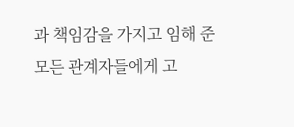과 책임감을 가지고 임해 준 모든 관계자들에게 고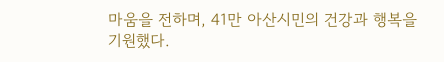마움을 전하며, 41만 아산시민의 건강과 행복을 기원했다.